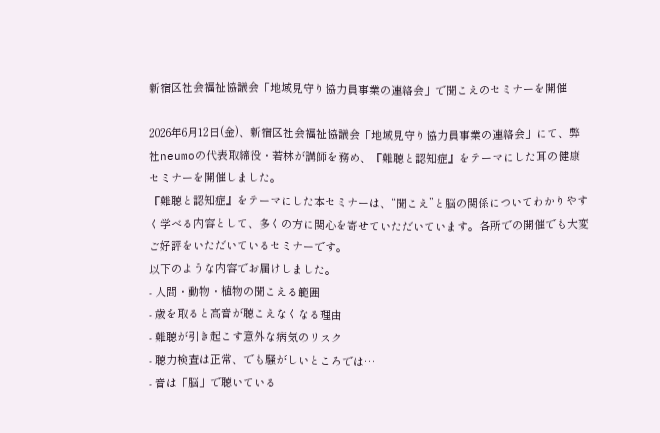新宿区社会福祉協議会「地域見守り協力員事業の連絡会」で聞こえのセミナーを開催

2026年6月12日(金)、新宿区社会福祉協議会「地域見守り協力員事業の連絡会」にて、弊社neumoの代表取締役・若林が講師を務め、『難聴と認知症』をテーマにした耳の健康セミナーを開催しました。
『難聴と認知症』をテーマにした本セミナーは、“聞こえ”と脳の関係についてわかりやすく学べる内容として、多くの方に関心を寄せていただいています。各所での開催でも大変ご好評をいただいているセミナーです。
以下のような内容でお届けしました。
- 人間・動物・植物の聞こえる範囲
- 歳を取ると高音が聴こえなくなる理由
- 難聴が引き起こす意外な病気のリスク
- 聴力検査は正常、でも騒がしいところでは…
- 音は「脳」で聴いている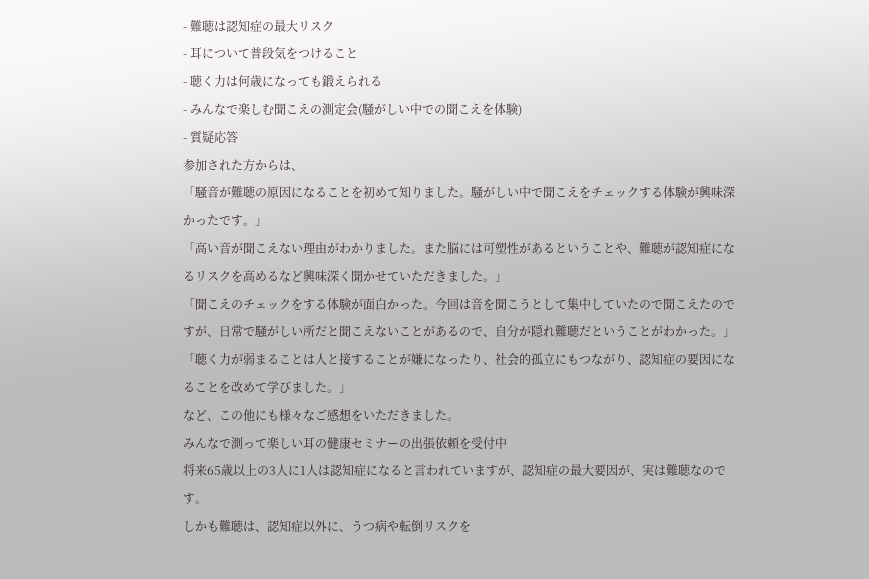- 難聴は認知症の最大リスク
- 耳について普段気をつけること
- 聴く力は何歳になっても鍛えられる
- みんなで楽しむ聞こえの測定会(騒がしい中での聞こえを体験)
- 質疑応答
参加された方からは、
「騒音が難聴の原因になることを初めて知りました。騒がしい中で聞こえをチェックする体験が興味深かったです。」
「高い音が聞こえない理由がわかりました。また脳には可塑性があるということや、難聴が認知症になるリスクを高めるなど興味深く聞かせていただきました。」
「聞こえのチェックをする体験が面白かった。今回は音を聞こうとして集中していたので聞こえたのですが、日常で騒がしい所だと聞こえないことがあるので、自分が隠れ難聴だということがわかった。」
「聴く力が弱まることは人と接することが嫌になったり、社会的孤立にもつながり、認知症の要因になることを改めて学びました。」
など、この他にも様々なご感想をいただきました。
みんなで測って楽しい耳の健康セミナーの出張依頼を受付中
将来65歳以上の3人に1人は認知症になると言われていますが、認知症の最大要因が、実は難聴なのです。
しかも難聴は、認知症以外に、うつ病や転倒リスクを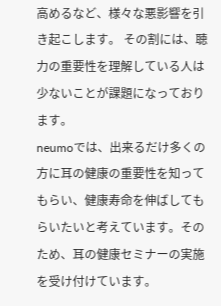高めるなど、様々な悪影響を引き起こします。 その割には、聴力の重要性を理解している人は少ないことが課題になっております。
neumoでは、出来るだけ多くの方に耳の健康の重要性を知ってもらい、健康寿命を伸ばしてもらいたいと考えています。そのため、耳の健康セミナーの実施を受け付けています。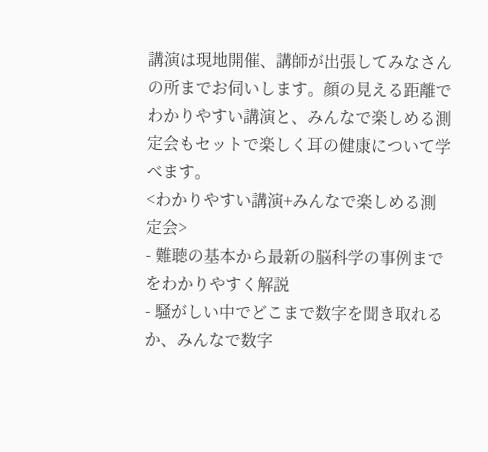講演は現地開催、講師が出張してみなさんの所までお伺いします。顔の見える距離でわかりやすい講演と、みんなで楽しめる測定会もセットで楽しく耳の健康について学べます。
<わかりやすい講演+みんなで楽しめる測定会>
- 難聴の基本から最新の脳科学の事例までをわかりやすく解説
- 騒がしい中でどこまで数字を聞き取れるか、みんなで数字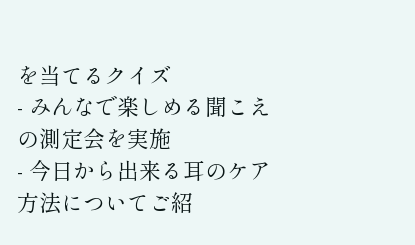を当てるクイズ
- みんなで楽しめる聞こえの測定会を実施
- 今日から出来る耳のケア方法についてご紹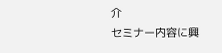介
セミナー内容に興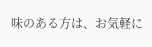味のある方は、お気軽に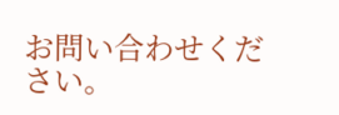お問い合わせください。